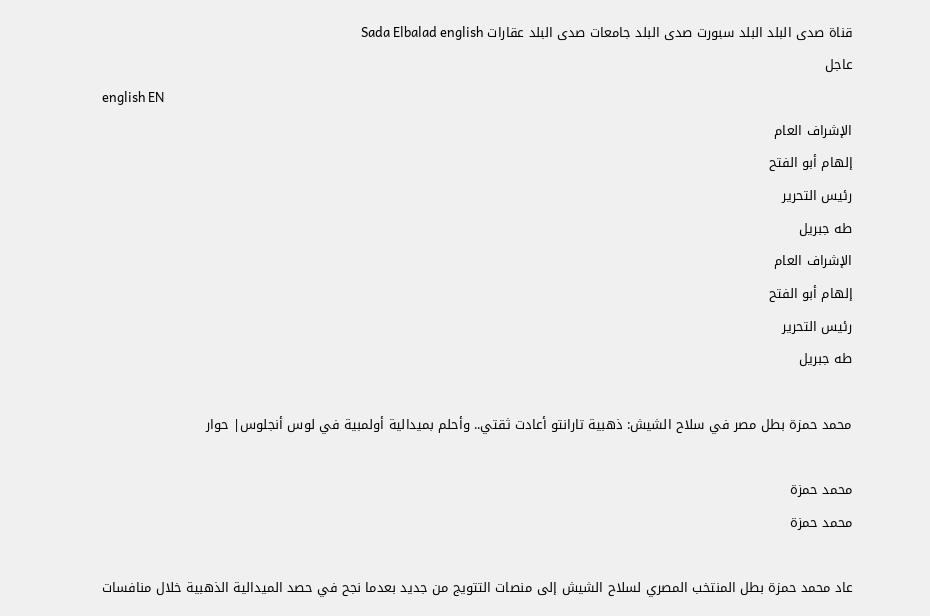قناة صدى البلد البلد سبورت صدى البلد جامعات صدى البلد عقارات Sada Elbalad english
عاجل
english EN
الإشراف العام
إلهام أبو الفتح
رئيس التحرير
طه جبريل
الإشراف العام
إلهام أبو الفتح
رئيس التحرير
طه جبريل

محمد حمزة بطل مصر في سلاح الشيش: ذهبية تارانتو أعادت ثقتي.. وأحلم بميدالية أولمبية في لوس أنجلوس| حوار

محمد حمزة
محمد حمزة

عاد محمد حمزة بطل المنتخب المصري لسلاح الشيش إلى منصات التتويج من جديد بعدما نجح في حصد الميدالية الذهبية خلال منافسات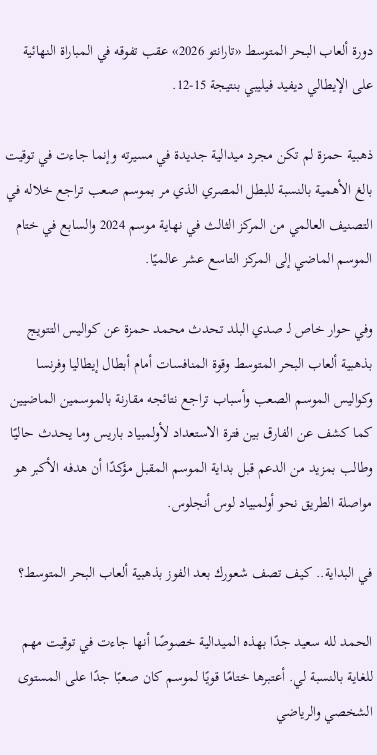دورة ألعاب البحر المتوسط «تارانتو 2026» عقب تفوقه في المباراة النهائية على الإيطالي ديفيد فيليبي بنتيجة 15-12.

ذهبية حمزة لم تكن مجرد ميدالية جديدة في مسيرته وإنما جاءت في توقيت بالغ الأهمية بالنسبة للبطل المصري الذي مر بموسم صعب تراجع خلاله في التصنيف العالمي من المركز الثالث في نهاية موسم 2024 والسابع في ختام الموسم الماضي إلى المركز التاسع عشر عالميًا.

وفي حوار خاص لـ صدي البلد تحدث محمد حمزة عن كواليس التتويج بذهبية ألعاب البحر المتوسط وقوة المنافسات أمام أبطال إيطاليا وفرنسا وكواليس الموسم الصعب وأسباب تراجع نتائجه مقارنة بالموسمين الماضيين كما كشف عن الفارق بين فترة الاستعداد لأولمبياد باريس وما يحدث حاليًا وطالب بمزيد من الدعم قبل بداية الموسم المقبل مؤكدًا أن هدفه الأكبر هو مواصلة الطريق نحو أولمبياد لوس أنجلوس.

في البداية.. كيف تصف شعورك بعد الفوز بذهبية ألعاب البحر المتوسط؟

الحمد لله سعيد جدًا بهذه الميدالية خصوصًا أنها جاءت في توقيت مهم للغاية بالنسبة لي. أعتبرها ختامًا قويًا لموسم كان صعبًا جدًا على المستوى الشخصي والرياضي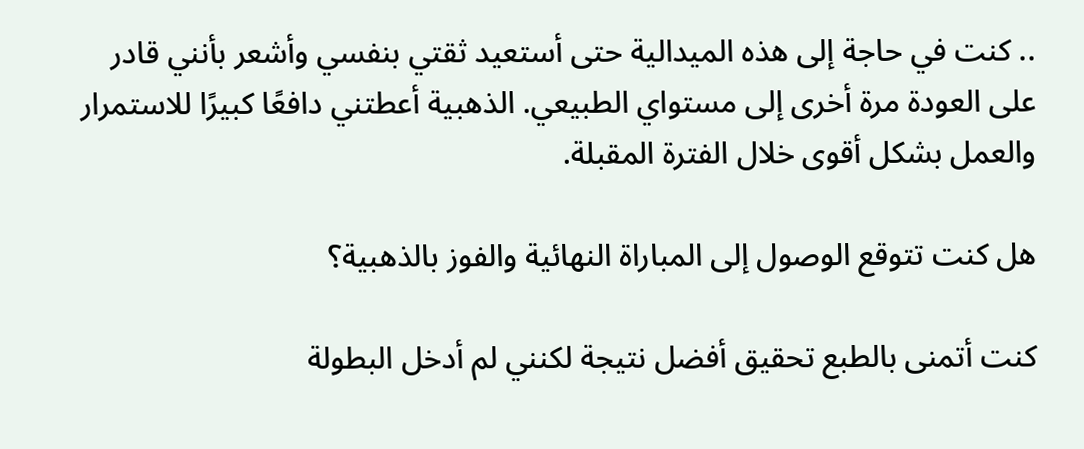.. كنت في حاجة إلى هذه الميدالية حتى أستعيد ثقتي بنفسي وأشعر بأنني قادر على العودة مرة أخرى إلى مستواي الطبيعي. الذهبية أعطتني دافعًا كبيرًا للاستمرار والعمل بشكل أقوى خلال الفترة المقبلة.

هل كنت تتوقع الوصول إلى المباراة النهائية والفوز بالذهبية؟

كنت أتمنى بالطبع تحقيق أفضل نتيجة لكنني لم أدخل البطولة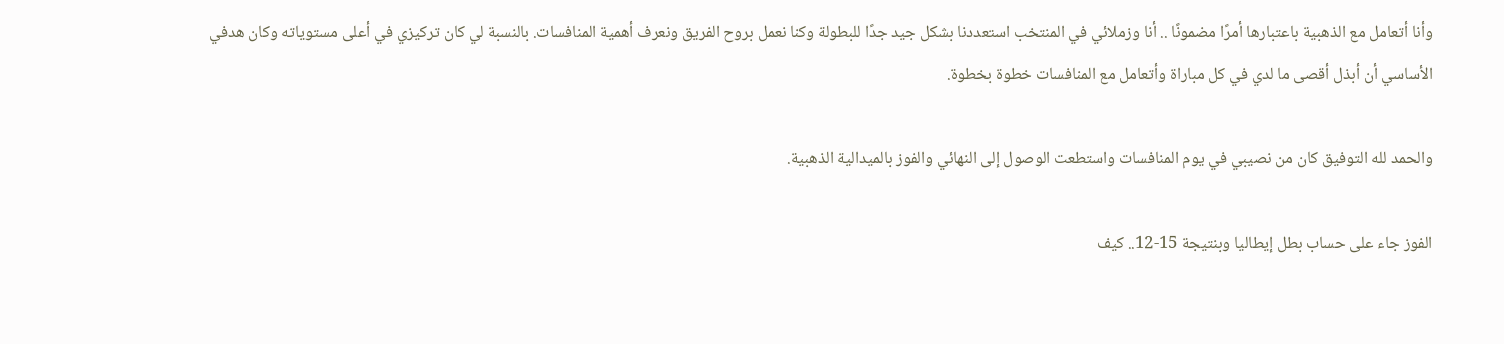وأنا أتعامل مع الذهبية باعتبارها أمرًا مضمونًا .. أنا وزملائي في المنتخب استعددنا بشكل جيد جدًا للبطولة وكنا نعمل بروح الفريق ونعرف أهمية المنافسات. بالنسبة لي كان تركيزي في أعلى مستوياته وكان هدفي الأساسي أن أبذل أقصى ما لدي في كل مباراة وأتعامل مع المنافسات خطوة بخطوة.

والحمد لله التوفيق كان من نصيبي في يوم المنافسات واستطعت الوصول إلى النهائي والفوز بالميدالية الذهبية.

الفوز جاء على حساب بطل إيطاليا وبنتيجة 15-12.. كيف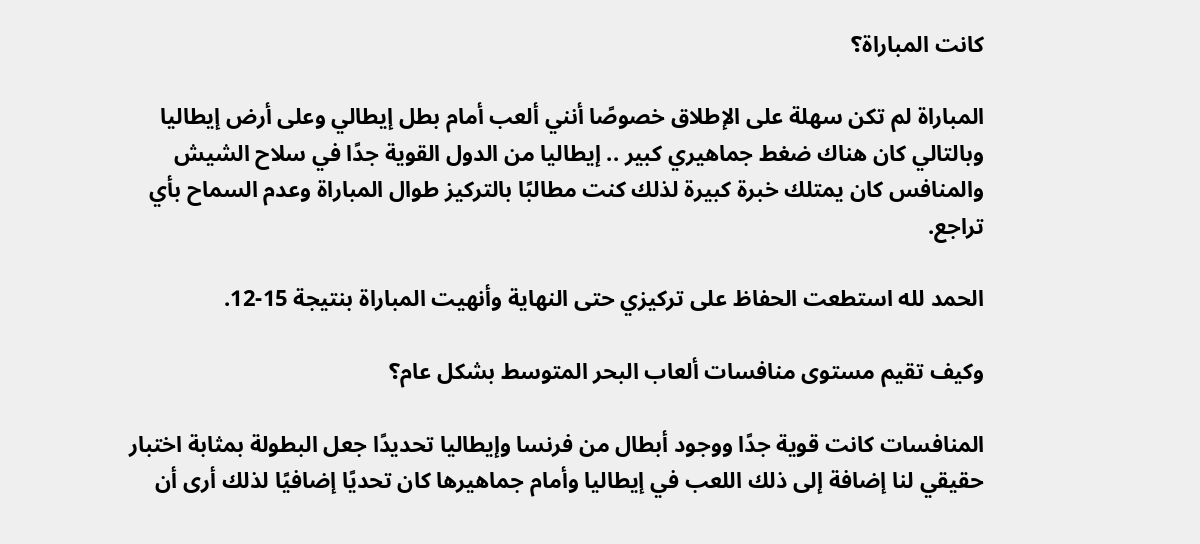كانت المباراة؟

المباراة لم تكن سهلة على الإطلاق خصوصًا أنني ألعب أمام بطل إيطالي وعلى أرض إيطاليا وبالتالي كان هناك ضغط جماهيري كبير .. إيطاليا من الدول القوية جدًا في سلاح الشيش والمنافس كان يمتلك خبرة كبيرة لذلك كنت مطالبًا بالتركيز طوال المباراة وعدم السماح بأي تراجع.

الحمد لله استطعت الحفاظ على تركيزي حتى النهاية وأنهيت المباراة بنتيجة 15-12.

وكيف تقيم مستوى منافسات ألعاب البحر المتوسط بشكل عام؟

المنافسات كانت قوية جدًا ووجود أبطال من فرنسا وإيطاليا تحديدًا جعل البطولة بمثابة اختبار حقيقي لنا إضافة إلى ذلك اللعب في إيطاليا وأمام جماهيرها كان تحديًا إضافيًا لذلك أرى أن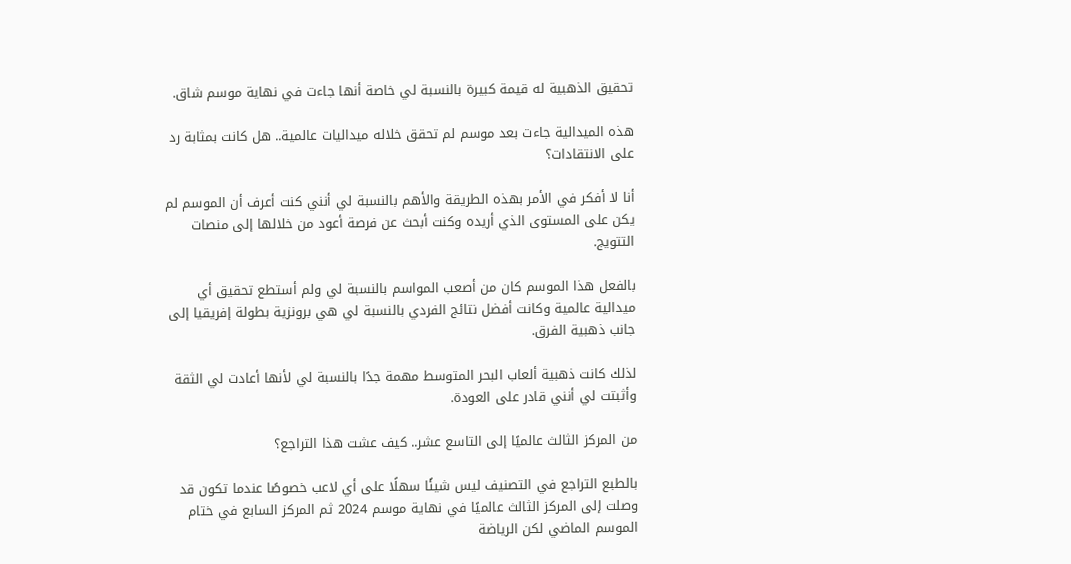تحقيق الذهبية له قيمة كبيرة بالنسبة لي خاصة أنها جاءت في نهاية موسم شاق.

هذه الميدالية جاءت بعد موسم لم تحقق خلاله ميداليات عالمية.. هل كانت بمثابة رد على الانتقادات؟

أنا لا أفكر في الأمر بهذه الطريقة والأهم بالنسبة لي أنني كنت أعرف أن الموسم لم يكن على المستوى الذي أريده وكنت أبحث عن فرصة أعود من خلالها إلى منصات التتويج.

بالفعل هذا الموسم كان من أصعب المواسم بالنسبة لي ولم أستطع تحقيق أي ميدالية عالمية وكانت أفضل نتائج الفردي بالنسبة لي هي برونزية بطولة إفريقيا إلى جانب ذهبية الفرق.

لذلك كانت ذهبية ألعاب البحر المتوسط مهمة جدًا بالنسبة لي لأنها أعادت لي الثقة وأثبتت لي أنني قادر على العودة.

من المركز الثالث عالميًا إلى التاسع عشر.. كيف عشت هذا التراجع؟

بالطبع التراجع في التصنيف ليس شيئًا سهلًا على أي لاعب خصوصًا عندما تكون قد وصلت إلى المركز الثالث عالميًا في نهاية موسم 2024 ثم المركز السابع في ختام الموسم الماضي لكن الرياضة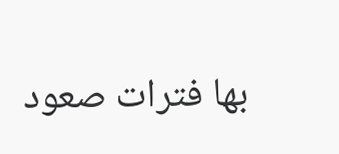بها فترات صعود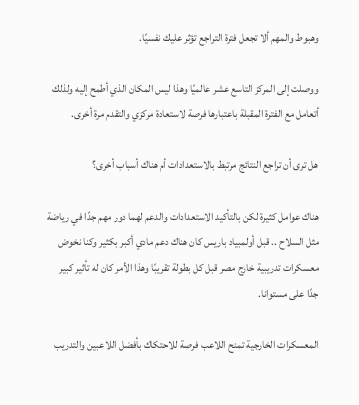وهبوط والمهم ألا تجعل فترة التراجع تؤثر عليك نفسيًا.

ووصلت إلى المركز التاسع عشر عالميًا وهذا ليس المكان الذي أطمح إليه ولذلك أتعامل مع الفترة المقبلة باعتبارها فرصة لاستعادة مركزي والتقدم مرة أخرى.

هل ترى أن تراجع النتائج مرتبط بالاستعدادات أم هناك أسباب أخرى؟

هناك عوامل كثيرة لكن بالتأكيد الاستعدادات والدعم لهما دور مهم جدًا في رياضة مثل السلاح .. قبل أولمبياد باريس كان هناك دعم مادي أكبر بكثير وكنا نخوض معسكرات تدريبية خارج مصر قبل كل بطولة تقريبًا وهذا الأمر كان له تأثير كبير جدًا على مستوانا.

المعسكرات الخارجية تمنح اللاعب فرصة للاحتكاك بأفضل اللاعبين والتدريب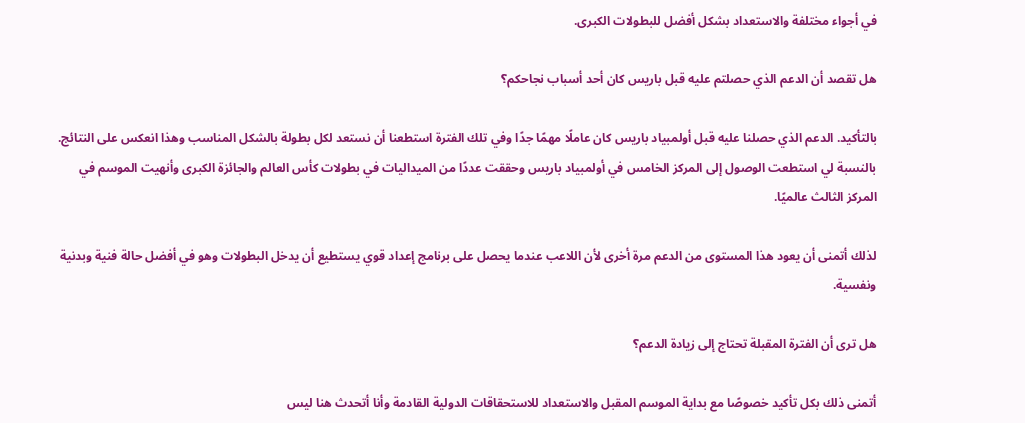في أجواء مختلفة والاستعداد بشكل أفضل للبطولات الكبرى.

هل تقصد أن الدعم الذي حصلتم عليه قبل باريس كان أحد أسباب نجاحكم؟

بالتأكيد. الدعم الذي حصلنا عليه قبل أولمبياد باريس كان عاملًا مهمًا جدًا وفي تلك الفترة استطعنا أن نستعد لكل بطولة بالشكل المناسب وهذا انعكس على النتائج. بالنسبة لي استطعت الوصول إلى المركز الخامس في أولمبياد باريس وحققت عددًا من الميداليات في بطولات كأس العالم والجائزة الكبرى وأنهيت الموسم في المركز الثالث عالميًا.

لذلك أتمنى أن يعود هذا المستوى من الدعم مرة أخرى لأن اللاعب عندما يحصل على برنامج إعداد قوي يستطيع أن يدخل البطولات وهو في أفضل حالة فنية وبدنية ونفسية.

هل ترى أن الفترة المقبلة تحتاج إلى زيادة الدعم؟

أتمنى ذلك بكل تأكيد خصوصًا مع بداية الموسم المقبل والاستعداد للاستحقاقات الدولية القادمة وأنا أتحدث هنا ليس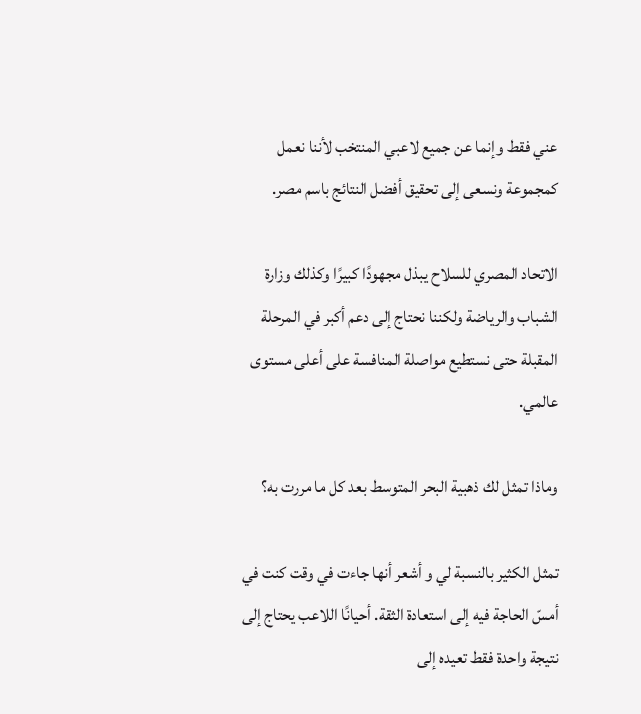عني فقط وإنما عن جميع لاعبي المنتخب لأننا نعمل كمجموعة ونسعى إلى تحقيق أفضل النتائج باسم مصر.

الاتحاد المصري للسلاح يبذل مجهودًا كبيرًا وكذلك وزارة الشباب والرياضة ولكننا نحتاج إلى دعم أكبر في المرحلة المقبلة حتى نستطيع مواصلة المنافسة على أعلى مستوى عالمي.

وماذا تمثل لك ذهبية البحر المتوسط بعد كل ما مررت به؟

تمثل الكثير بالنسبة لي و أشعر أنها جاءت في وقت كنت في أمسّ الحاجة فيه إلى استعادة الثقة. أحيانًا اللاعب يحتاج إلى نتيجة واحدة فقط تعيده إلى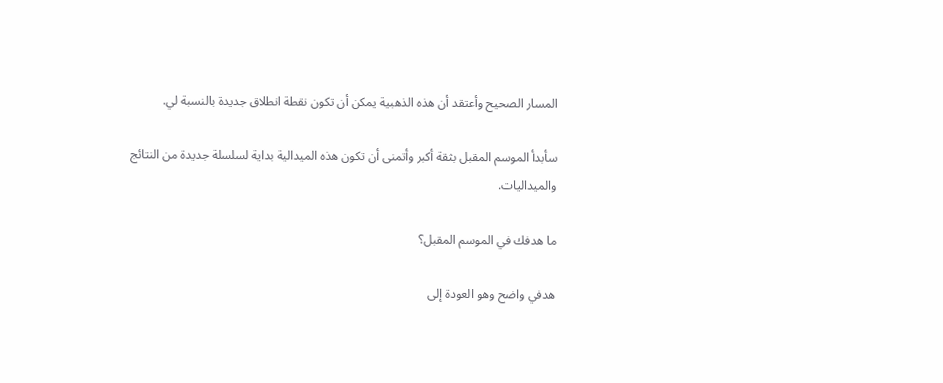المسار الصحيح وأعتقد أن هذه الذهبية يمكن أن تكون نقطة انطلاق جديدة بالنسبة لي.

سأبدأ الموسم المقبل بثقة أكبر وأتمنى أن تكون هذه الميدالية بداية لسلسلة جديدة من النتائج والميداليات.

ما هدفك في الموسم المقبل؟

هدفي واضح وهو العودة إلى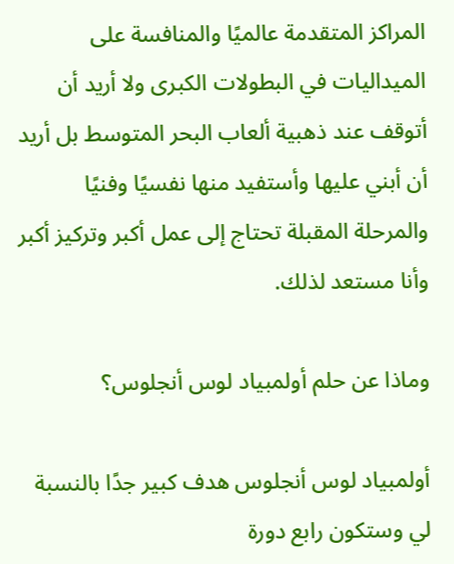المراكز المتقدمة عالميًا والمنافسة على الميداليات في البطولات الكبرى ولا أريد أن أتوقف عند ذهبية ألعاب البحر المتوسط بل أريد أن أبني عليها وأستفيد منها نفسيًا وفنيًا والمرحلة المقبلة تحتاج إلى عمل أكبر وتركيز أكبر وأنا مستعد لذلك.

وماذا عن حلم أولمبياد لوس أنجلوس؟

أولمبياد لوس أنجلوس هدف كبير جدًا بالنسبة لي وستكون رابع دورة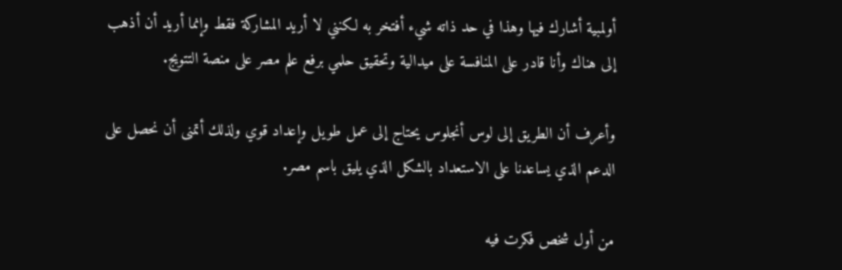أولمبية أشارك فيها وهذا في حد ذاته شيء أفتخر به لكنني لا أريد المشاركة فقط وإنما أريد أن أذهب إلى هناك وأنا قادر على المنافسة على ميدالية وتحقيق حلمي برفع علم مصر على منصة التتويج.

وأعرف أن الطريق إلى لوس أنجلوس يحتاج إلى عمل طويل وإعداد قوي ولذلك أتمنى أن نحصل على الدعم الذي يساعدنا على الاستعداد بالشكل الذي يليق باسم مصر.

من أول شخص فكرت فيه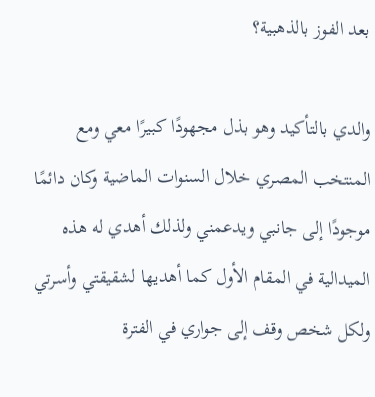بعد الفوز بالذهبية؟

والدي بالتأكيد وهو بذل مجهودًا كبيرًا معي ومع المنتخب المصري خلال السنوات الماضية وكان دائمًا موجودًا إلى جانبي ويدعمني ولذلك أهدي له هذه الميدالية في المقام الأول كما أهديها لشقيقتي وأسرتي ولكل شخص وقف إلى جواري في الفترة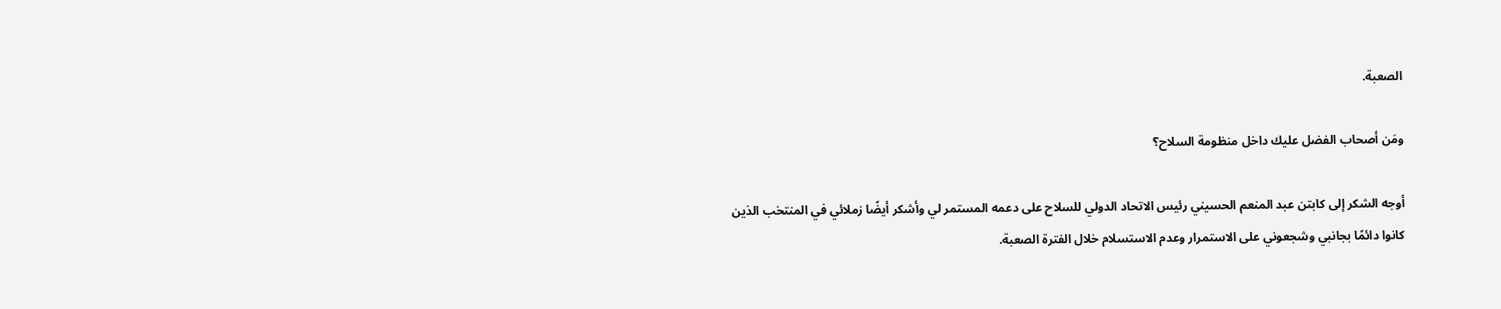الصعبة.

ومَن أصحاب الفضل عليك داخل منظومة السلاح؟

أوجه الشكر إلى كابتن عبد المنعم الحسيني رئيس الاتحاد الدولي للسلاح على دعمه المستمر لي وأشكر أيضًا زملائي في المنتخب الذين كانوا دائمًا بجانبي وشجعوني على الاستمرار وعدم الاستسلام خلال الفترة الصعبة.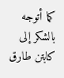كما أتوجه بالشكر إلى كابتن طارق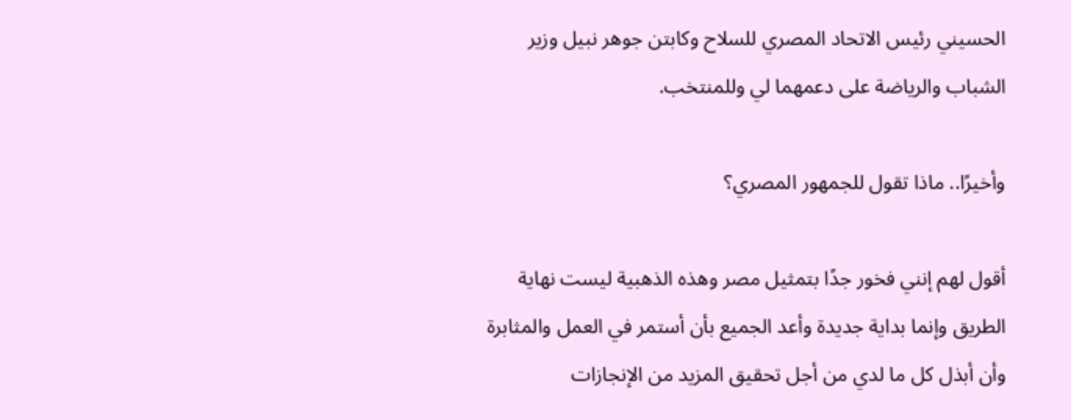الحسيني رئيس الاتحاد المصري للسلاح وكابتن جوهر نبيل وزير الشباب والرياضة على دعمهما لي وللمنتخب.

وأخيرًا.. ماذا تقول للجمهور المصري؟

أقول لهم إنني فخور جدًا بتمثيل مصر وهذه الذهبية ليست نهاية الطريق وإنما بداية جديدة وأعد الجميع بأن أستمر في العمل والمثابرة وأن أبذل كل ما لدي من أجل تحقيق المزيد من الإنجازات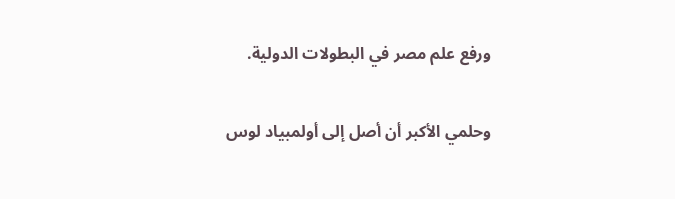ورفع علم مصر في البطولات الدولية.

وحلمي الأكبر أن أصل إلى أولمبياد لوس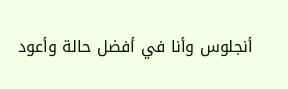أنجلوس وأنا في أفضل حالة وأعود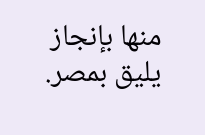منها بإنجاز يليق بمصر.